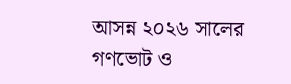আসন্ন ২০২৬ সালের গণভোট ও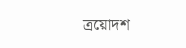ত্রয়োদশ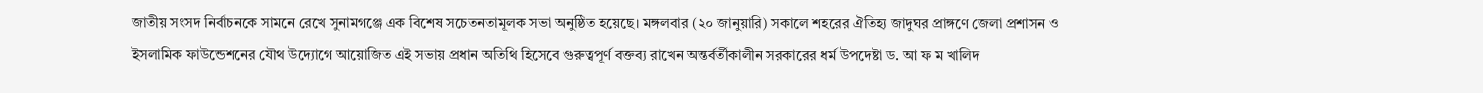জাতীয় সংসদ নির্বাচনকে সামনে রেখে সুনামগঞ্জে এক বিশেষ সচেতনতামূলক সভা অনুষ্ঠিত হয়েছে। মঙ্গলবার (২০ জানুয়ারি) সকালে শহরের ঐতিহ্য জাদুঘর প্রাঙ্গণে জেলা প্রশাসন ও ইসলামিক ফাউন্ডেশনের যৌথ উদ্যোগে আয়োজিত এই সভায় প্রধান অতিথি হিসেবে গুরুত্বপূর্ণ বক্তব্য রাখেন অন্তর্বর্তীকালীন সরকারের ধর্ম উপদেষ্টা ড. আ ফ ম খালিদ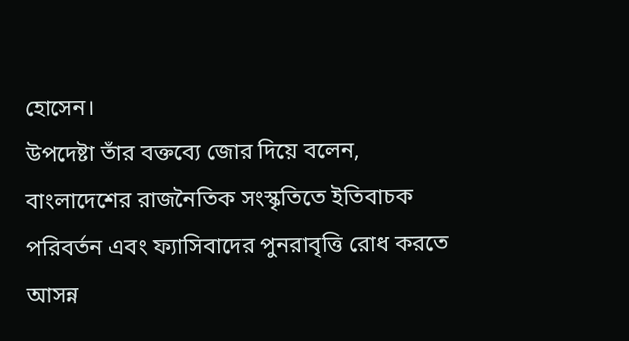হোসেন।
উপদেষ্টা তাঁর বক্তব্যে জোর দিয়ে বলেন, বাংলাদেশের রাজনৈতিক সংস্কৃতিতে ইতিবাচক পরিবর্তন এবং ফ্যাসিবাদের পুনরাবৃত্তি রোধ করতে আসন্ন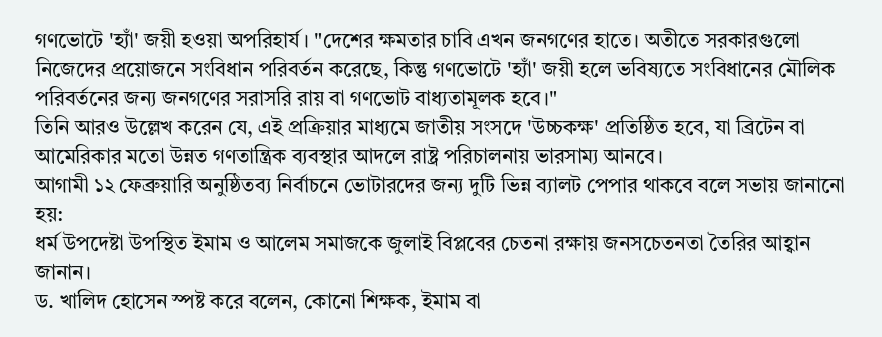গণভোটে 'হ্যাঁ' জয়ী হওয়া অপরিহার্য। "দেশের ক্ষমতার চাবি এখন জনগণের হাতে। অতীতে সরকারগুলো নিজেদের প্রয়োজনে সংবিধান পরিবর্তন করেছে, কিন্তু গণভোটে 'হ্যাঁ' জয়ী হলে ভবিষ্যতে সংবিধানের মৌলিক পরিবর্তনের জন্য জনগণের সরাসরি রায় বা গণভোট বাধ্যতামূলক হবে।"
তিনি আরও উল্লেখ করেন যে, এই প্রক্রিয়ার মাধ্যমে জাতীয় সংসদে 'উচ্চকক্ষ' প্রতিষ্ঠিত হবে, যা ব্রিটেন বা আমেরিকার মতো উন্নত গণতান্ত্রিক ব্যবস্থার আদলে রাষ্ট্র পরিচালনায় ভারসাম্য আনবে।
আগামী ১২ ফেব্রুয়ারি অনুষ্ঠিতব্য নির্বাচনে ভোটারদের জন্য দুটি ভিন্ন ব্যালট পেপার থাকবে বলে সভায় জানানো হয়:
ধর্ম উপদেষ্টা উপস্থিত ইমাম ও আলেম সমাজকে জুলাই বিপ্লবের চেতনা রক্ষায় জনসচেতনতা তৈরির আহ্বান জানান।
ড. খালিদ হোসেন স্পষ্ট করে বলেন, কোনো শিক্ষক, ইমাম বা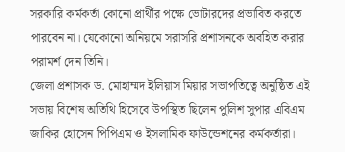সরকারি কর্মকর্তা কোনো প্রার্থীর পক্ষে ভোটারদের প্রভাবিত করতে পারবেন না। যেকোনো অনিয়মে সরাসরি প্রশাসনকে অবহিত করার পরামর্শ দেন তিনি।
জেলা প্রশাসক ড. মোহাম্মদ ইলিয়াস মিয়ার সভাপতিত্বে অনুষ্ঠিত এই সভায় বিশেষ অতিথি হিসেবে উপস্থিত ছিলেন পুলিশ সুপার এবিএম জাকির হোসেন পিপিএম ও ইসলামিক ফাউন্ডেশনের কর্মকর্তারা।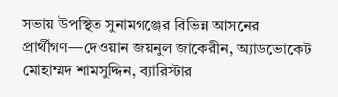সভায় উপস্থিত সুনামগঞ্জের বিভিন্ন আসনের প্রার্থীগণ—দেওয়ান জয়নুল জাকেরীন, অ্যাডভোকেট মোহাম্মদ শামসুদ্দিন, ব্যারিস্টার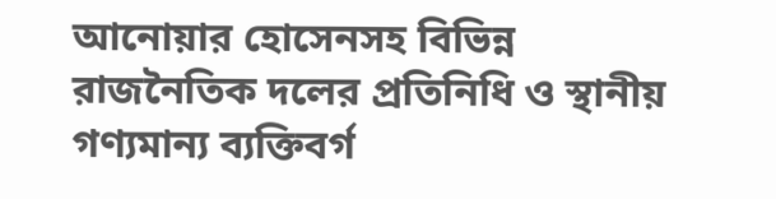আনোয়ার হোসেনসহ বিভিন্ন রাজনৈতিক দলের প্রতিনিধি ও স্থানীয় গণ্যমান্য ব্যক্তিবর্গ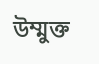উম্মুক্ত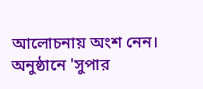আলোচনায় অংশ নেন।
অনুষ্ঠানে 'সুপার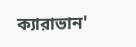ক্যারাভান'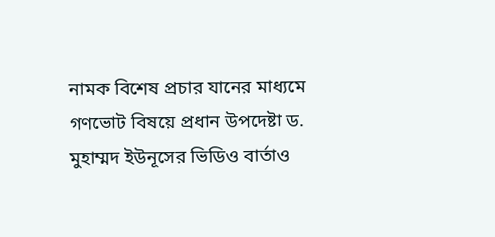নামক বিশেষ প্রচার যানের মাধ্যমে গণভোট বিষয়ে প্রধান উপদেষ্টা ড. মুহাম্মদ ইউনূসের ভিডিও বার্তাও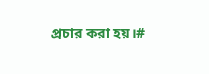প্রচার করা হয়।#